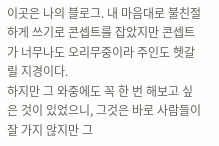이곳은 나의 블로그. 내 마음대로 불친절하게 쓰기로 콘셉트를 잡았지만 콘셉트가 너무나도 오리무중이라 주인도 헷갈릴 지경이다.
하지만 그 와중에도 꼭 한 번 해보고 싶은 것이 있었으니, 그것은 바로 사람들이 잘 가지 않지만 그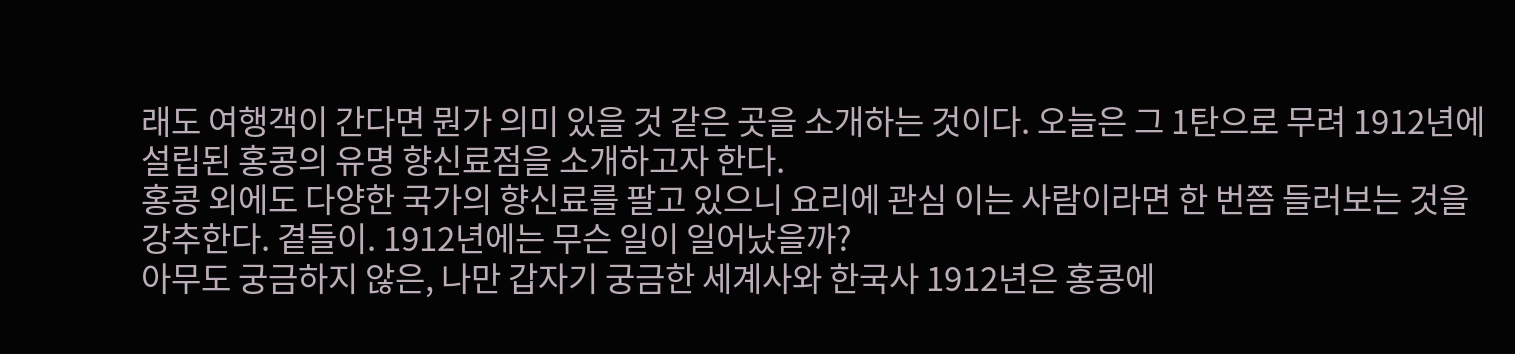래도 여행객이 간다면 뭔가 의미 있을 것 같은 곳을 소개하는 것이다. 오늘은 그 1탄으로 무려 1912년에 설립된 홍콩의 유명 향신료점을 소개하고자 한다.
홍콩 외에도 다양한 국가의 향신료를 팔고 있으니 요리에 관심 이는 사람이라면 한 번쯤 들러보는 것을 강추한다. 곁들이. 1912년에는 무슨 일이 일어났을까?
아무도 궁금하지 않은, 나만 갑자기 궁금한 세계사와 한국사 1912년은 홍콩에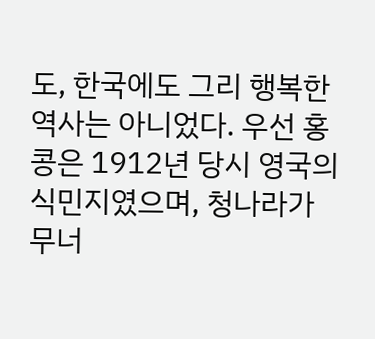도, 한국에도 그리 행복한 역사는 아니었다. 우선 홍콩은 1912년 당시 영국의 식민지였으며, 청나라가 무너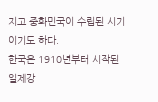지고 중화민국이 수립된 시기이기도 하다.
한국은 1910년부터 시작된 일제강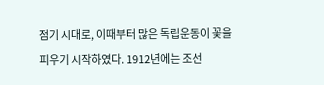점기 시대로, 이때부터 많은 독립운동이 꽃을 피우기 시작하였다. 1912년에는 조선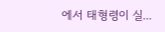에서 태형령이 실...